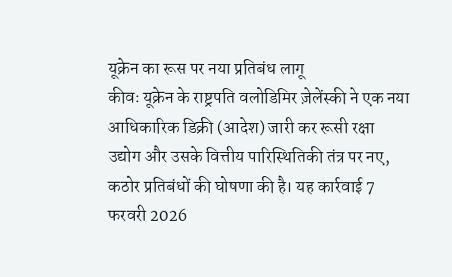यूक्रेन का रूस पर नया प्रतिबंध लागू
कीवः यूक्रेन के राष्ट्रपति वलोडिमिर ज़ेलेंस्की ने एक नया आधिकारिक डिक्री (आदेश) जारी कर रूसी रक्षा उद्योग और उसके वित्तीय पारिस्थितिकी तंत्र पर नए, कठोर प्रतिबंधों की घोषणा की है। यह कार्रवाई 7 फरवरी 2026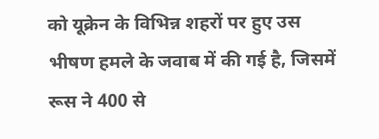को यूक्रेन के विभिन्न शहरों पर हुए उस भीषण हमले के जवाब में की गई है, जिसमें रूस ने 400 से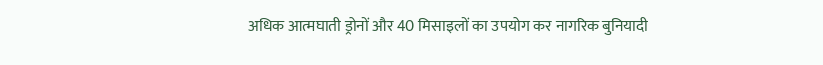अधिक आत्मघाती ड्रोनों और 40 मिसाइलों का उपयोग कर नागरिक बुनियादी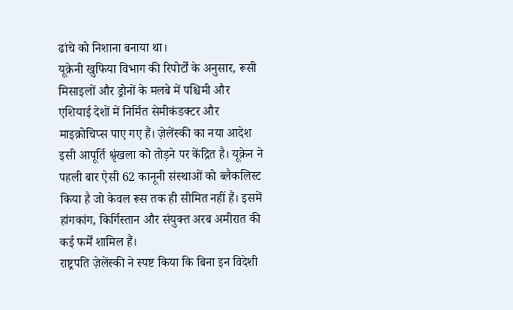ढांचे को निशाना बनाया था।
यूक्रेनी खुफिया विभाग की रिपोर्टों के अनुसार, रूसी मिसाइलों और ड्रोनों के मलबे में पश्चिमी और एशियाई देशों में निर्मित सेमीकंडक्टर और माइक्रोचिप्स पाए गए हैं। ज़ेलेंस्की का नया आदेश इसी आपूर्ति श्रृंखला को तोड़ने पर केंद्रित है। यूक्रेन ने पहली बार ऐसी 62 कानूनी संस्थाओं को ब्लैकलिस्ट किया है जो केवल रूस तक ही सीमित नहीं हैं। इसमें हांगकांग, किर्गिस्तान और संयुक्त अरब अमीरात की कई फर्में शामिल हैं।
राष्ट्रपति ज़ेलेंस्की ने स्पष्ट किया कि बिना इन विदेशी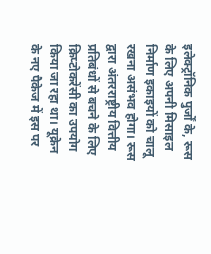इलेक्ट्रॉनिक पुर्जों के, रूस के लिए अपनी मिसाइल निर्माण इकाइयों को चालू रखना असंभव होगा। रूस द्वारा अंतरराष्ट्रीय वित्तीय प्रतिबंधों से बचने के लिए क्रिप्टोकरेंसी का उपयोग किया जा रहा था। यूक्रेन के नए पैकेज में इस पर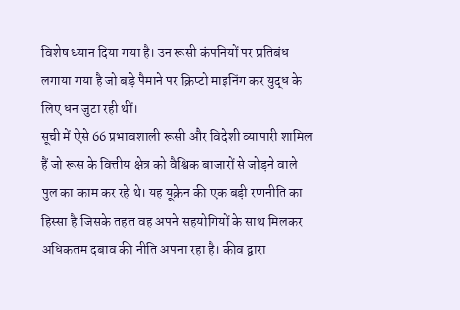विशेष ध्यान दिया गया है। उन रूसी कंपनियों पर प्रतिबंध लगाया गया है जो बड़े पैमाने पर क्रिप्टो माइनिंग कर युद्ध के लिए धन जुटा रही थीं।
सूची में ऐसे 66 प्रभावशाली रूसी और विदेशी व्यापारी शामिल हैं जो रूस के वित्तीय क्षेत्र को वैश्विक बाजारों से जोड़ने वाले पुल का काम कर रहे थे। यह यूक्रेन की एक बड़ी रणनीति का हिस्सा है जिसके तहत वह अपने सहयोगियों के साथ मिलकर अधिकतम दबाव की नीति अपना रहा है। कीव द्वारा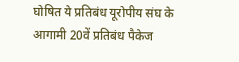घोषित ये प्रतिबंध यूरोपीय संघ के आगामी 20वें प्रतिबंध पैकेज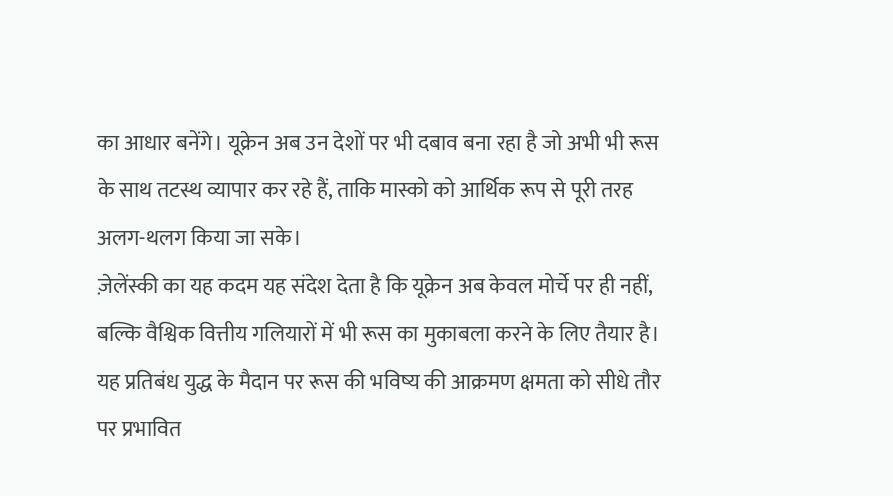का आधार बनेंगे। यूक्रेन अब उन देशों पर भी दबाव बना रहा है जो अभी भी रूस के साथ तटस्थ व्यापार कर रहे हैं, ताकि मास्को को आर्थिक रूप से पूरी तरह अलग-थलग किया जा सके।
ज़ेलेंस्की का यह कदम यह संदेश देता है कि यूक्रेन अब केवल मोर्चे पर ही नहीं, बल्कि वैश्विक वित्तीय गलियारों में भी रूस का मुकाबला करने के लिए तैयार है। यह प्रतिबंध युद्ध के मैदान पर रूस की भविष्य की आक्रमण क्षमता को सीधे तौर पर प्रभावित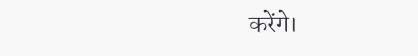करेंगे।